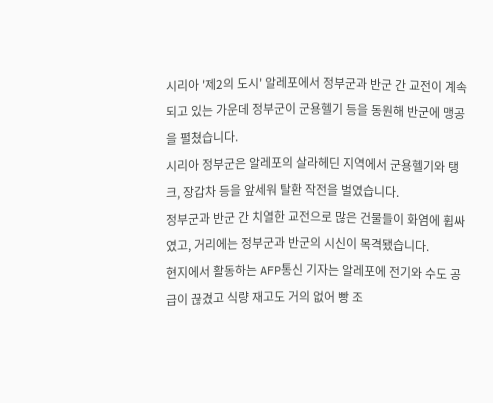시리아 '제2의 도시' 알레포에서 정부군과 반군 간 교전이 계속되고 있는 가운데 정부군이 군용헬기 등을 동원해 반군에 맹공을 펼쳤습니다.
시리아 정부군은 알레포의 살라헤딘 지역에서 군용헬기와 탱크, 장갑차 등을 앞세워 탈환 작전을 벌였습니다.
정부군과 반군 간 치열한 교전으로 많은 건물들이 화염에 휩싸였고, 거리에는 정부군과 반군의 시신이 목격됐습니다.
현지에서 활동하는 AFP통신 기자는 알레포에 전기와 수도 공급이 끊겼고 식량 재고도 거의 없어 빵 조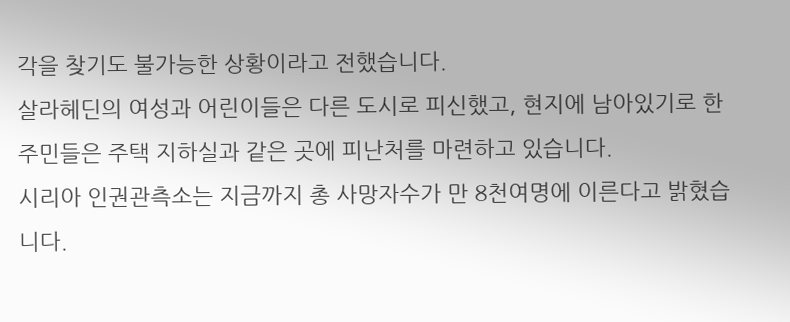각을 찾기도 불가능한 상황이라고 전했습니다.
살라헤딘의 여성과 어린이들은 다른 도시로 피신했고, 현지에 남아있기로 한 주민들은 주택 지하실과 같은 곳에 피난처를 마련하고 있습니다.
시리아 인권관측소는 지금까지 총 사망자수가 만 8천여명에 이른다고 밝혔습니다.